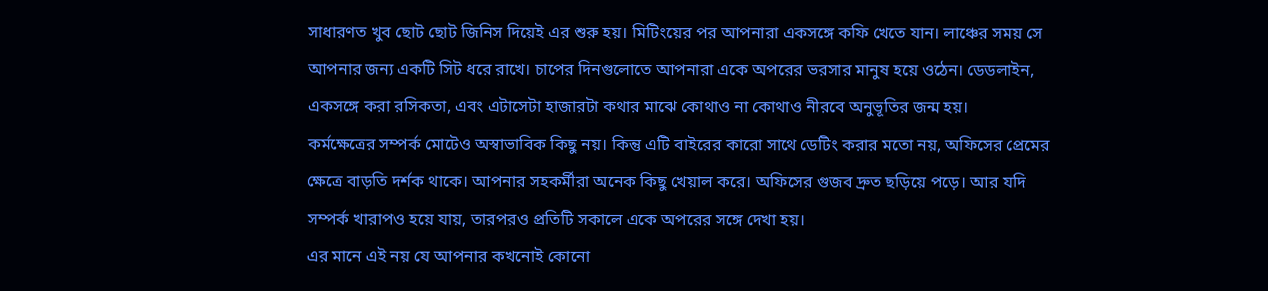সাধারণত খুব ছোট ছোট জিনিস দিয়েই এর শুরু হয়। মিটিংয়ের পর আপনারা একসঙ্গে কফি খেতে যান। লাঞ্চের সময় সে আপনার জন্য একটি সিট ধরে রাখে। চাপের দিনগুলোতে আপনারা একে অপরের ভরসার মানুষ হয়ে ওঠেন। ডেডলাইন, একসঙ্গে করা রসিকতা, এবং এটাসেটা হাজারটা কথার মাঝে কোথাও না কোথাও নীরবে অনুভূতির জন্ম হয়।
কর্মক্ষেত্রের সম্পর্ক মোটেও অস্বাভাবিক কিছু নয়। কিন্তু এটি বাইরের কারো সাথে ডেটিং করার মতো নয়, অফিসের প্রেমের ক্ষেত্রে বাড়তি দর্শক থাকে। আপনার সহকর্মীরা অনেক কিছু খেয়াল করে। অফিসের গুজব দ্রুত ছড়িয়ে পড়ে। আর যদি সম্পর্ক খারাপও হয়ে যায়, তারপরও প্রতিটি সকালে একে অপরের সঙ্গে দেখা হয়।
এর মানে এই নয় যে আপনার কখনোই কোনো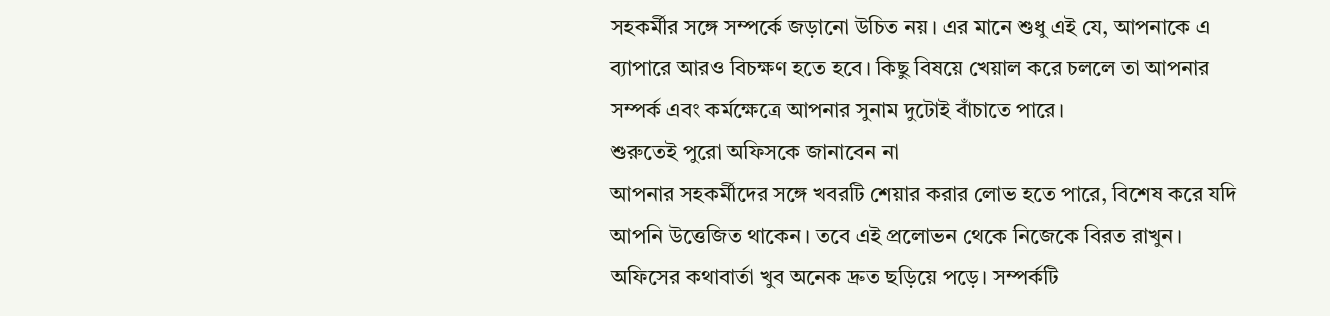সহকর্মীর সঙ্গে সম্পর্কে জড়ানো উচিত নয়। এর মানে শুধু এই যে, আপনাকে এ ব্যাপারে আরও বিচক্ষণ হতে হবে। কিছু বিষয়ে খেয়াল করে চললে তা আপনার সম্পর্ক এবং কর্মক্ষেত্রে আপনার সুনাম দুটোই বাঁচাতে পারে।
শুরুতেই পুরো অফিসকে জানাবেন না
আপনার সহকর্মীদের সঙ্গে খবরটি শেয়ার করার লোভ হতে পারে, বিশেষ করে যদি আপনি উত্তেজিত থাকেন। তবে এই প্রলোভন থেকে নিজেকে বিরত রাখুন। অফিসের কথাবার্তা খুব অনেক দ্রুত ছড়িয়ে পড়ে। সম্পর্কটি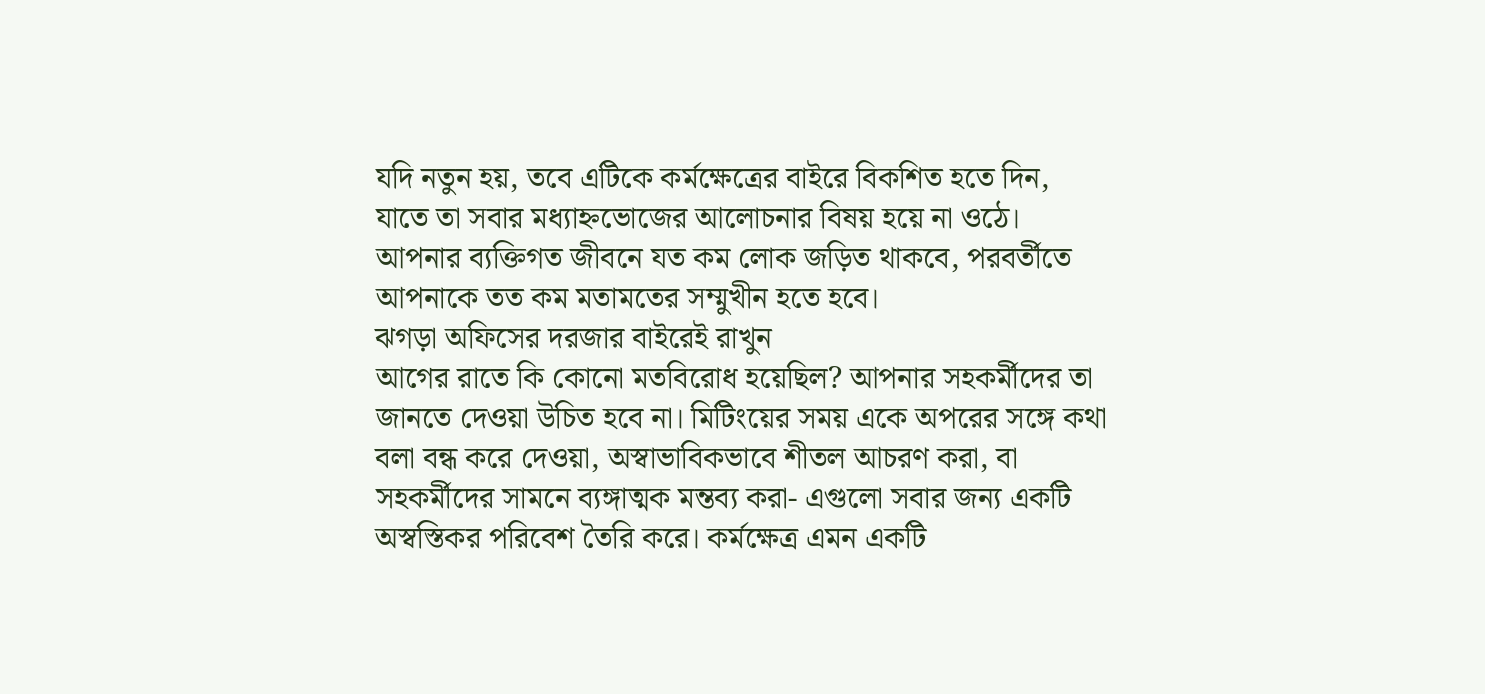যদি নতুন হয়, তবে এটিকে কর্মক্ষেত্রের বাইরে বিকশিত হতে দিন, যাতে তা সবার মধ্যাহ্নভোজের আলোচনার বিষয় হয়ে না ওঠে। আপনার ব্যক্তিগত জীবনে যত কম লোক জড়িত থাকবে, পরবর্তীতে আপনাকে তত কম মতামতের সম্মুখীন হতে হবে।
ঝগড়া অফিসের দরজার বাইরেই রাখুন
আগের রাতে কি কোনো মতবিরোধ হয়েছিল? আপনার সহকর্মীদের তা জানতে দেওয়া উচিত হবে না। মিটিংয়ের সময় একে অপরের সঙ্গে কথা বলা বন্ধ করে দেওয়া, অস্বাভাবিকভাবে শীতল আচরণ করা, বা সহকর্মীদের সামনে ব্যঙ্গাত্মক মন্তব্য করা- এগুলো সবার জন্য একটি অস্বস্তিকর পরিবেশ তৈরি করে। কর্মক্ষেত্র এমন একটি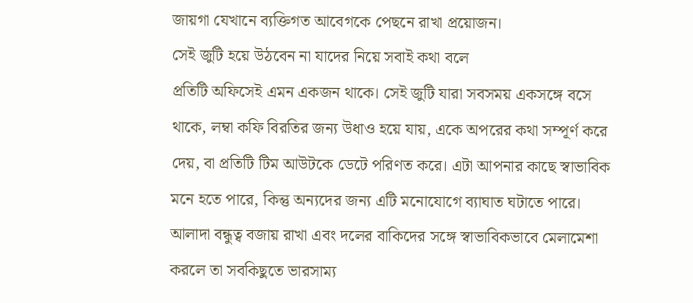জায়গা যেখানে ব্যক্তিগত আবেগকে পেছনে রাখা প্রয়োজন।
সেই জুটি হয়ে উঠবেন না যাদের নিয়ে সবাই কথা বলে
প্রতিটি অফিসেই এমন একজন থাকে। সেই জুটি যারা সবসময় একসঙ্গে বসে থাকে, লম্বা কফি বিরতির জন্য উধাও হয়ে যায়, একে অপরের কথা সম্পূর্ণ করে দেয়, বা প্রতিটি টিম আউটকে ডেটে পরিণত করে। এটা আপনার কাছে স্বাভাবিক মনে হতে পারে, কিন্তু অন্যদের জন্য এটি মনোযোগে ব্যাঘাত ঘটাতে পারে। আলাদা বন্ধুত্ব বজায় রাখা এবং দলের বাকিদের সঙ্গে স্বাভাবিকভাবে মেলামেশা করলে তা সবকিছুতে ভারসাম্য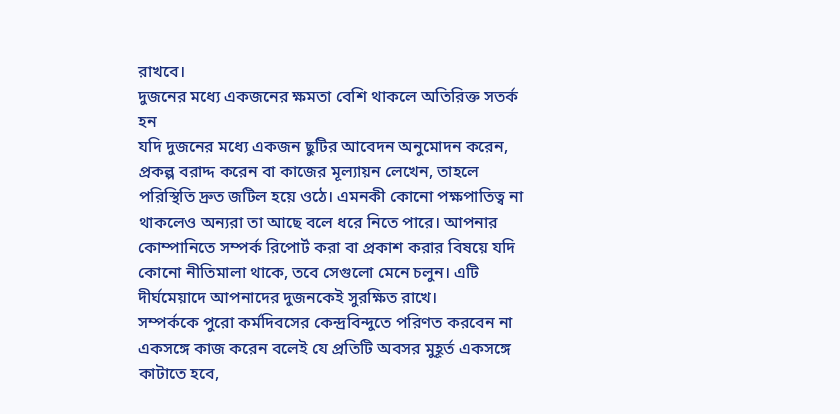রাখবে।
দুজনের মধ্যে একজনের ক্ষমতা বেশি থাকলে অতিরিক্ত সতর্ক হন
যদি দুজনের মধ্যে একজন ছুটির আবেদন অনুমোদন করেন, প্রকল্প বরাদ্দ করেন বা কাজের মূল্যায়ন লেখেন, তাহলে পরিস্থিতি দ্রুত জটিল হয়ে ওঠে। এমনকী কোনো পক্ষপাতিত্ব না থাকলেও অন্যরা তা আছে বলে ধরে নিতে পারে। আপনার কোম্পানিতে সম্পর্ক রিপোর্ট করা বা প্রকাশ করার বিষয়ে যদি কোনো নীতিমালা থাকে, তবে সেগুলো মেনে চলুন। এটি দীর্ঘমেয়াদে আপনাদের দুজনকেই সুরক্ষিত রাখে।
সম্পর্ককে পুরো কর্মদিবসের কেন্দ্রবিন্দুতে পরিণত করবেন না
একসঙ্গে কাজ করেন বলেই যে প্রতিটি অবসর মুহূর্ত একসঙ্গে কাটাতে হবে,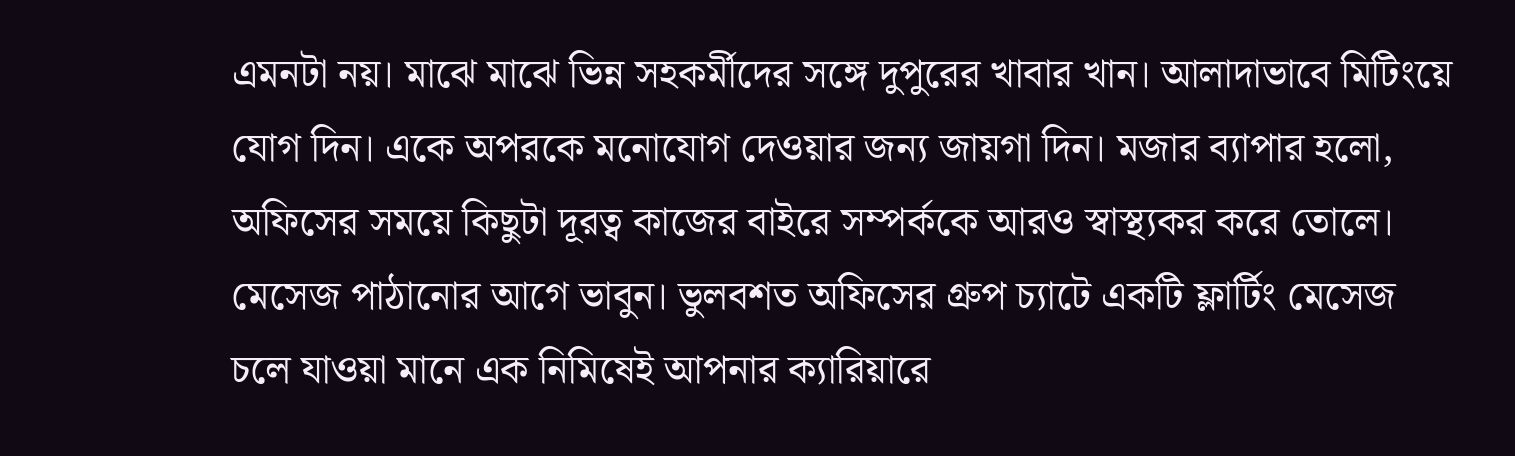এমনটা নয়। মাঝে মাঝে ভিন্ন সহকর্মীদের সঙ্গে দুপুরের খাবার খান। আলাদাভাবে মিটিংয়ে যোগ দিন। একে অপরকে মনোযোগ দেওয়ার জন্য জায়গা দিন। মজার ব্যাপার হলো, অফিসের সময়ে কিছুটা দূরত্ব কাজের বাইরে সম্পর্ককে আরও স্বাস্থ্যকর করে তোলে। মেসেজ পাঠানোর আগে ভাবুন। ভুলবশত অফিসের গ্রুপ চ্যাটে একটি ফ্লার্টিং মেসেজ চলে যাওয়া মানে এক নিমিষেই আপনার ক্যারিয়ারে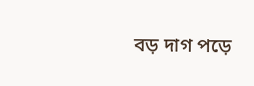বড় দাগ পড়ে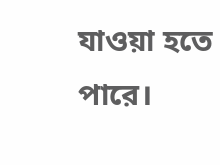যাওয়া হতে পারে।